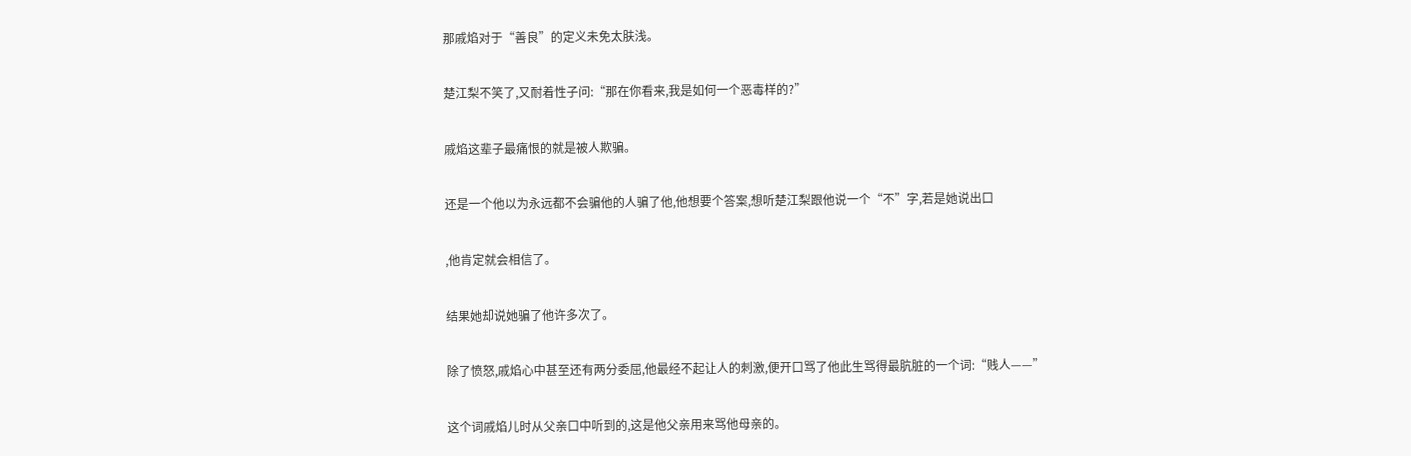那戚焰对于“善良”的定义未免太肤浅。

楚江梨不笑了,又耐着性子问:“那在你看来,我是如何一个恶毒样的?”

戚焰这辈子最痛恨的就是被人欺骗。

还是一个他以为永远都不会骗他的人骗了他,他想要个答案,想听楚江梨跟他说一个“不”字,若是她说出口

,他肯定就会相信了。

结果她却说她骗了他许多次了。

除了愤怒,戚焰心中甚至还有两分委屈,他最经不起让人的刺激,便开口骂了他此生骂得最肮脏的一个词:“贱人——”

这个词戚焰儿时从父亲口中听到的,这是他父亲用来骂他母亲的。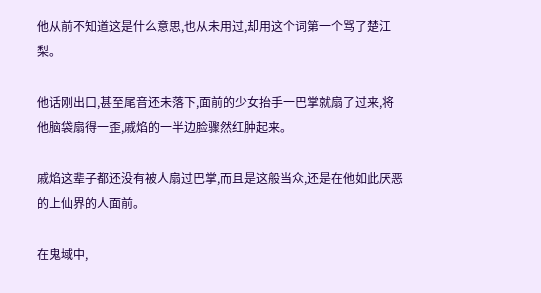他从前不知道这是什么意思,也从未用过,却用这个词第一个骂了楚江梨。

他话刚出口,甚至尾音还未落下,面前的少女抬手一巴掌就扇了过来,将他脑袋扇得一歪,戚焰的一半边脸骤然红肿起来。

戚焰这辈子都还没有被人扇过巴掌,而且是这般当众,还是在他如此厌恶的上仙界的人面前。

在鬼域中,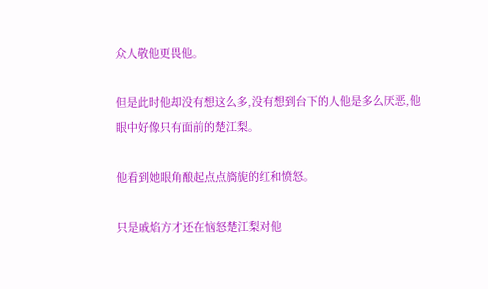众人敬他更畏他。

但是此时他却没有想这么多,没有想到台下的人他是多么厌恶,他眼中好像只有面前的楚江梨。

他看到她眼角酿起点点旖旎的红和愤怒。

只是戚焰方才还在恼怒楚江梨对他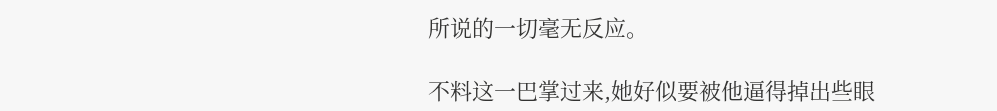所说的一切毫无反应。

不料这一巴掌过来,她好似要被他逼得掉出些眼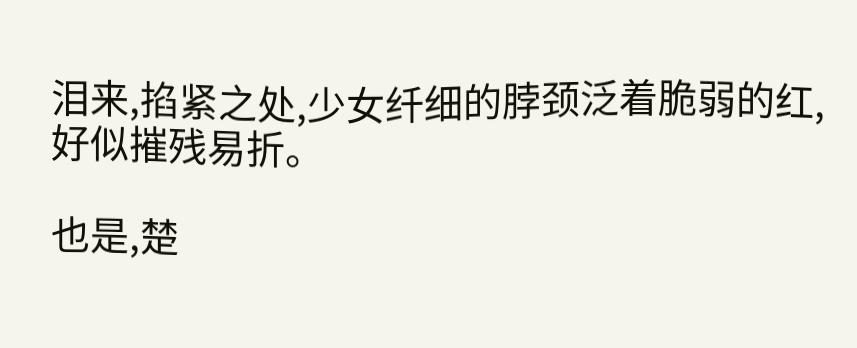泪来,掐紧之处,少女纤细的脖颈泛着脆弱的红,好似摧残易折。

也是,楚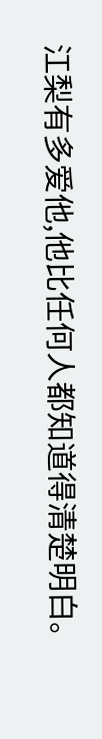江梨有多爱他,他比任何人都知道得清楚明白。